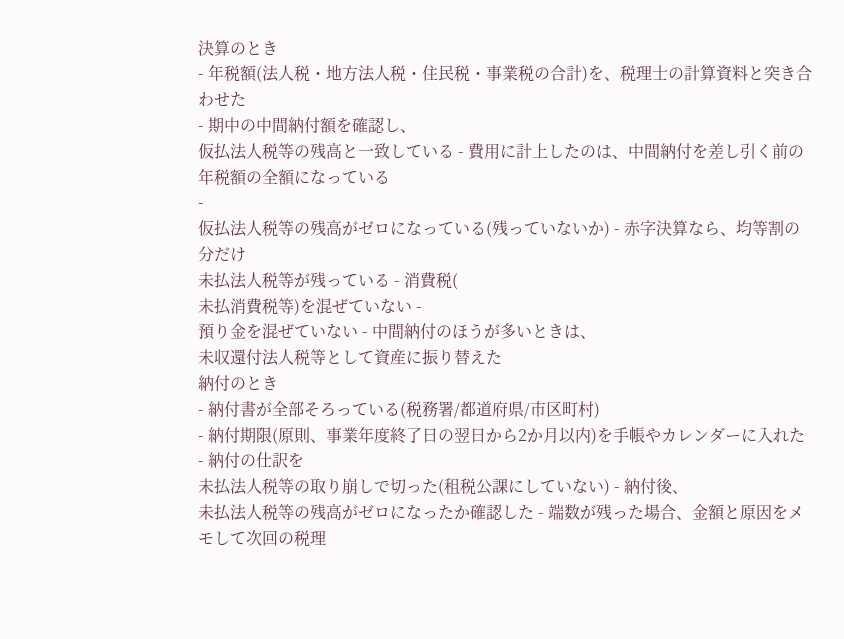決算のとき
- 年税額(法人税・地方法人税・住民税・事業税の合計)を、税理士の計算資料と突き合わせた
- 期中の中間納付額を確認し、
仮払法人税等の残高と一致している - 費用に計上したのは、中間納付を差し引く前の年税額の全額になっている
-
仮払法人税等の残高がゼロになっている(残っていないか) - 赤字決算なら、均等割の分だけ
未払法人税等が残っている - 消費税(
未払消費税等)を混ぜていない -
預り金を混ぜていない - 中間納付のほうが多いときは、
未収還付法人税等として資産に振り替えた
納付のとき
- 納付書が全部そろっている(税務署/都道府県/市区町村)
- 納付期限(原則、事業年度終了日の翌日から2か月以内)を手帳やカレンダーに入れた
- 納付の仕訳を
未払法人税等の取り崩しで切った(租税公課にしていない) - 納付後、
未払法人税等の残高がゼロになったか確認した - 端数が残った場合、金額と原因をメモして次回の税理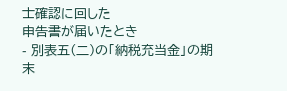士確認に回した
申告書が届いたとき
- 別表五(二)の「納税充当金」の期末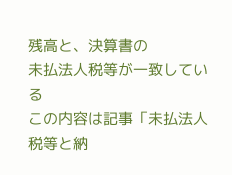残高と、決算書の
未払法人税等が一致している
この内容は記事「未払法人税等と納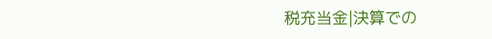税充当金|決算での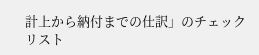計上から納付までの仕訳」のチェックリスト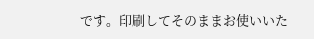です。印刷してそのままお使いいた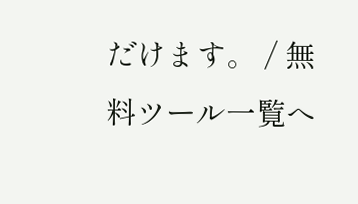だけます。 / 無料ツール一覧へ